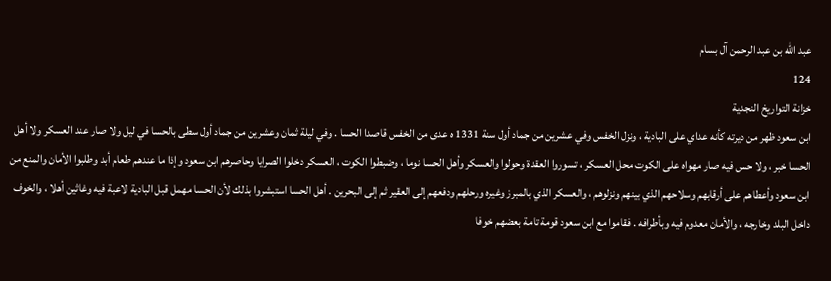عبد الله بن عبد الرحمن آل بسام
124
خزانة التواريخ النجدية
ابن سعود ظهر من ديرته كأنه عداي على البادية ، ونزل الخفس وفي عشرين من جماد أول سنة 1331 ه عدى من الخفس قاصدا الحسا . وفي ليلة ثمان وعشرين من جماد أول سطى بالحسا في ليل ولا صار عند العسكر ولا أهل الحسا خبر ، ولا حس فيه صار مهواه على الكوت محل العسكر ، تسوروا العقدة وحولوا والعسكر وأهل الحسا نوما ، وضبطوا الكوت ، العسكر دخلوا الصرايا وحاصرهم ابن سعود وإذا ما عندهم طعام أبد وطلبوا الأمان والمنع من ابن سعود وأعطاهم على أرقابهم وسلاحهم الذي بينهم ونزلوهم ، والعسكر الذي بالمبرز وغيره ورحلهم ودفعهم إلى العقير ثم إلى البحرين . أهل الحسا استبشروا بذلك لأن الحسا مهمل قبل البادية لاعبة فيه وغاثين أهلا ، والخوف داخل البلد وخارجه ، والأمان معدوم فيه وبأطرافه . فقاموا مع ابن سعود قومة تامة بعضهم خوفا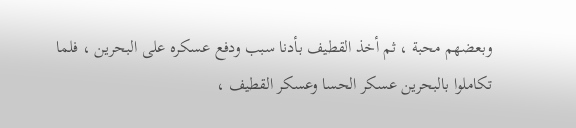وبعضهم محبة ، ثم أخذ القطيف بأدنا سبب ودفع عسكره على البحرين ، فلما تكاملوا بالبحرين عسكر الحسا وعسكر القطيف ،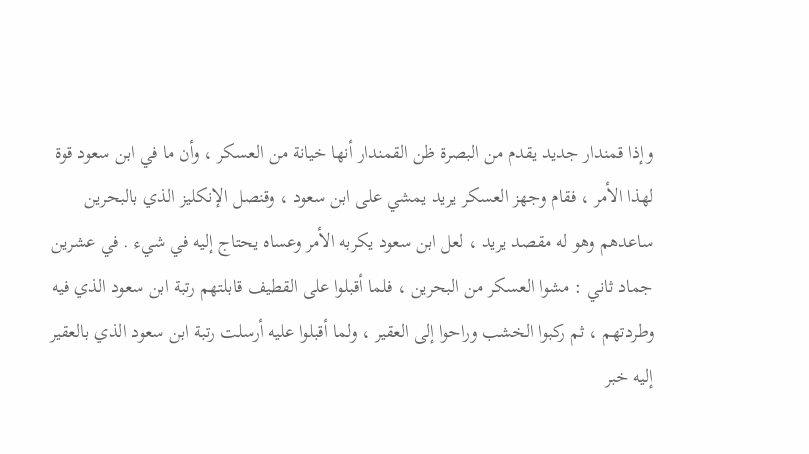وإذا قمندار جديد يقدم من البصرة ظن القمندار أنها خيانة من العسكر ، وأن ما في ابن سعود قوة لهذا الأمر ، فقام وجهز العسكر يريد يمشي على ابن سعود ، وقنصل الإنكليز الذي بالبحرين ساعدهم وهو له مقصد يريد ، لعل ابن سعود يكربه الأمر وعساه يحتاج إليه في شيء . في عشرين جماد ثاني : مشوا العسكر من البحرين ، فلما أقبلوا على القطيف قابلتهم رتبة ابن سعود الذي فيه وطردتهم ، ثم ركبوا الخشب وراحوا إلى العقير ، ولما أقبلوا عليه أرسلت رتبة ابن سعود الذي بالعقير إليه خبر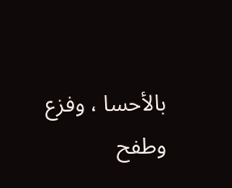بالأحسا ، وفزع وطفح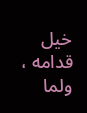خيل قدامه ، ولما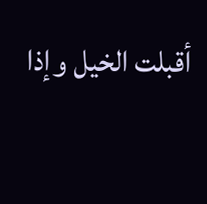أقبلت الخيل وإذا